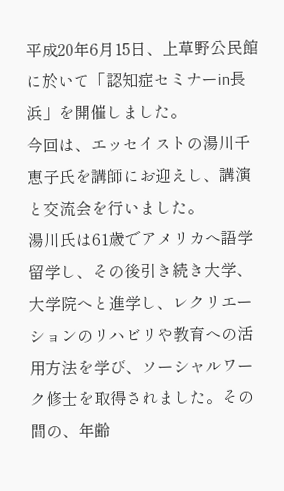平成20年6月15日、上草野公民館に於いて「認知症セミナーin長浜」を開催しました。
今回は、エッセイストの湯川千恵子氏を講師にお迎えし、講演と交流会を行いました。
湯川氏は61歳でアメリカへ語学留学し、その後引き続き大学、大学院へと進学し、レクリエーションのリハビリや教育への活用方法を学び、ソーシャルワーク修士を取得されました。その間の、年齢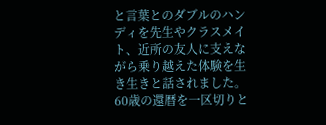と言葉とのダブルのハンディを先生やクラスメイト、近所の友人に支えながら乗り越えた体験を生き生きと話されました。
60歳の還暦を一区切りと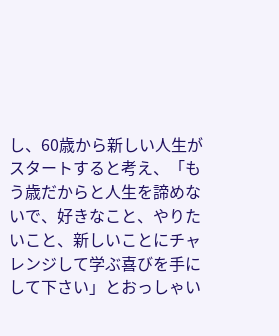し、60歳から新しい人生がスタートすると考え、「もう歳だからと人生を諦めないで、好きなこと、やりたいこと、新しいことにチャレンジして学ぶ喜びを手にして下さい」とおっしゃい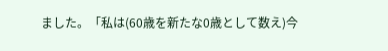ました。「私は(60歳を新たな0歳として数え)今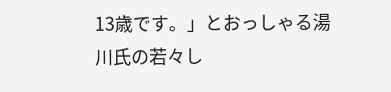13歳です。」とおっしゃる湯川氏の若々し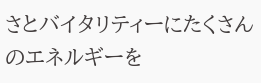さとバイタリティーにたくさんのエネルギーを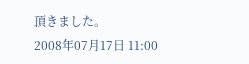頂きました。
2008年07月17日 11:00